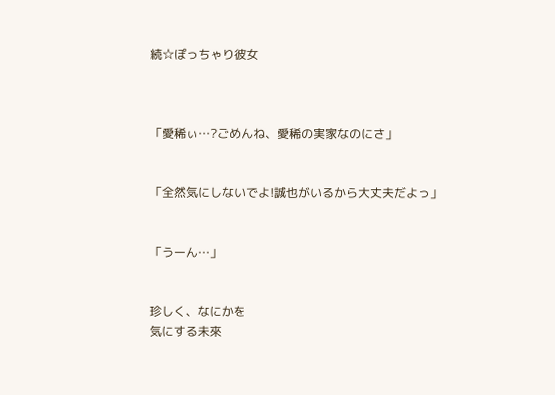続☆ぽっちゃり彼女



「愛稀ぃ…?ごめんね、愛稀の実家なのにさ」


「全然気にしないでよ!誠也がいるから大丈夫だよっ」


「うーん…」


珍しく、なにかを
気にする未來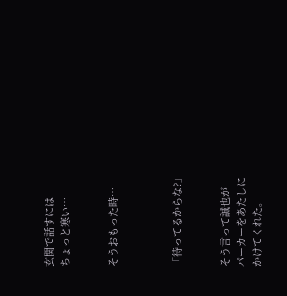玄関で話すには
ちょっと寒い…


そうおもった時…



「待ってるからな?」


そう言って誠也が
パーカーをあたしに
かけてくれた。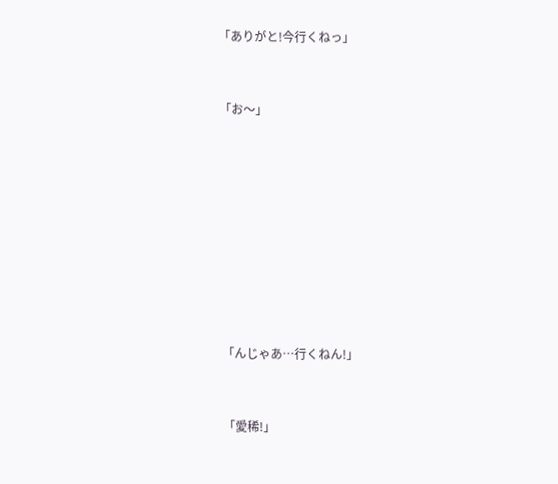「ありがと!今行くねっ」


「お〜」









「んじゃあ…行くねん!」


「愛稀!」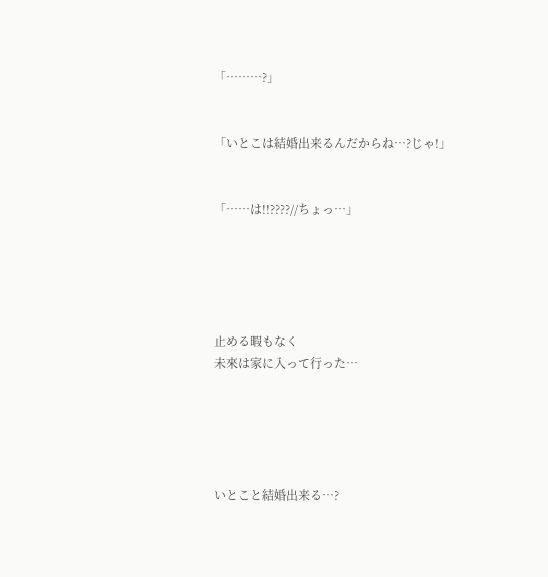「………?」


「いとこは結婚出来るんだからね…?じゃ!」


「……は!!????//ちょっ…」





止める暇もなく
未來は家に入って行った…





いとこと結婚出来る…?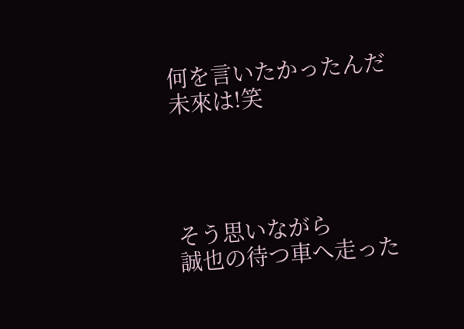何を言いたかったんだ
未來は!笑




そう思いながら
誠也の待つ車へ走った